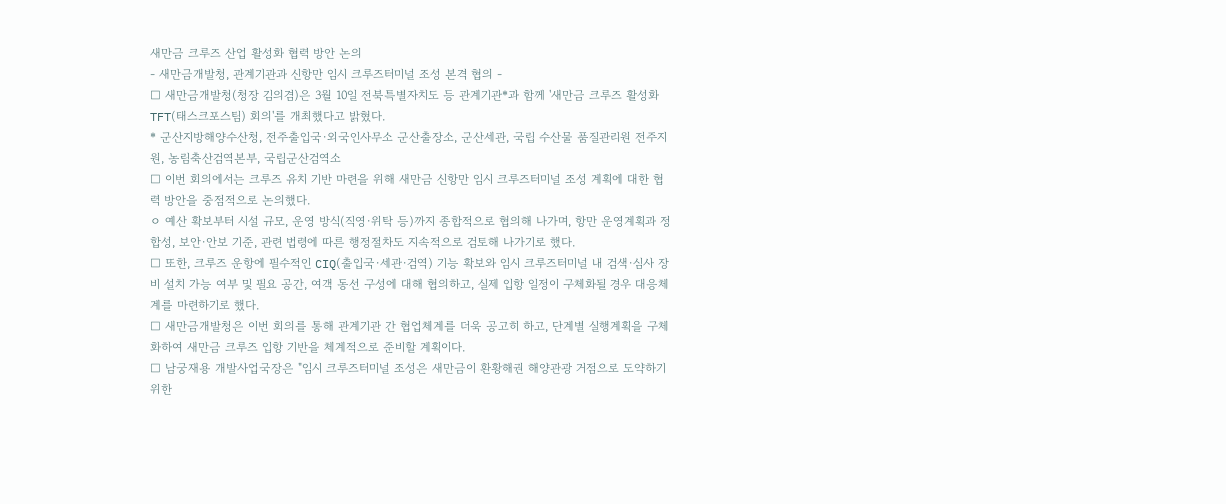새만금 크루즈 산업 활성화 협력 방안 논의
- 새만금개발청, 관계기관과 신항만 임시 크루즈터미널 조성 본격 협의 -
□ 새만금개발청(청장 김의겸)은 3월 10일 전북특별자치도 등 관계기관*과 함께 '새만금 크루즈 활성화 TFT(태스크포스팀) 회의'를 개최했다고 밝혔다.
* 군산지방해양수산청, 전주출입국·외국인사무소 군산출장소, 군산세관, 국립 수산물 품질관리원 전주지원, 농림축산검역본부, 국립군산검역소
□ 이번 회의에서는 크루즈 유치 기반 마련을 위해 새만금 신항만 임시 크루즈터미널 조성 계획에 대한 협력 방안을 중점적으로 논의했다.
ㅇ 예산 확보부터 시설 규모, 운영 방식(직영·위탁 등)까지 종합적으로 협의해 나가며, 항만 운영계획과 정합성, 보안·안보 기준, 관련 법령에 따른 행정절차도 지속적으로 검토해 나가기로 했다.
□ 또한, 크루즈 운항에 필수적인 CIQ(출입국·세관·검역) 기능 확보와 임시 크루즈터미널 내 검색·심사 장비 설치 가능 여부 및 필요 공간, 여객 동선 구성에 대해 협의하고, 실제 입항 일정이 구체화될 경우 대응체계를 마련하기로 했다.
□ 새만금개발청은 이번 회의를 통해 관계기관 간 협업체계를 더욱 공고히 하고, 단계별 실행계획을 구체화하여 새만금 크루즈 입항 기반을 체계적으로 준비할 계획이다.
□ 남궁재용 개발사업국장은 "임시 크루즈터미널 조성은 새만금이 환황해권 해양관광 거점으로 도약하기 위한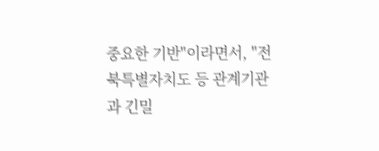중요한 기반"이라면서, "전북특별자치도 등 관계기관과 긴밀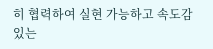히 협력하여 실현 가능하고 속도감 있는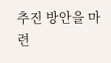추진 방안을 마련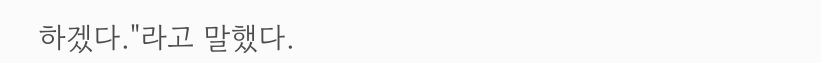하겠다."라고 말했다.